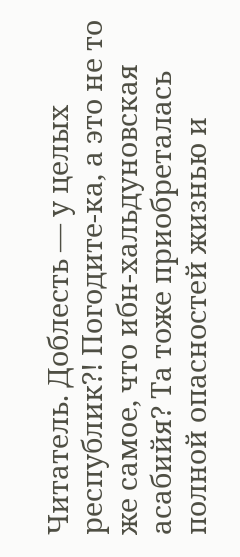Читатель. Доблесть — у целых республик?! Погодите-ка, а это не то же самое, что ибн-хальдуновская асабийя? Та тоже приобреталась полной опасностей жизнью и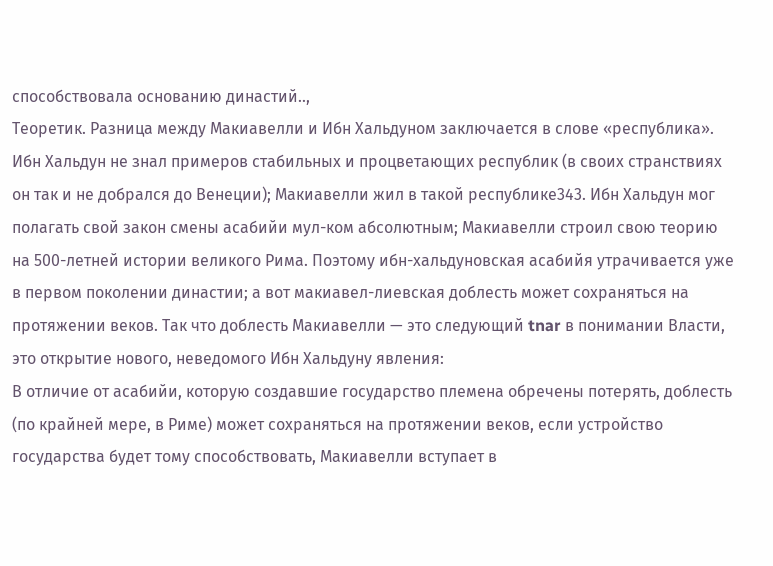способствовала основанию династий..,
Теоретик. Разница между Макиавелли и Ибн Хальдуном заключается в слове «республика». Ибн Хальдун не знал примеров стабильных и процветающих республик (в своих странствиях он так и не добрался до Венеции); Макиавелли жил в такой республике343. Ибн Хальдун мог полагать свой закон смены асабийи мул-ком абсолютным; Макиавелли строил свою теорию на 500-летней истории великого Рима. Поэтому ибн-хальдуновская асабийя утрачивается уже в первом поколении династии; а вот макиавел-лиевская доблесть может сохраняться на протяжении веков. Так что доблесть Макиавелли — это следующий tnar в понимании Власти, это открытие нового, неведомого Ибн Хальдуну явления:
В отличие от асабийи, которую создавшие государство племена обречены потерять, доблесть (по крайней мере, в Риме) может сохраняться на протяжении веков, если устройство государства будет тому способствовать, Макиавелли вступает в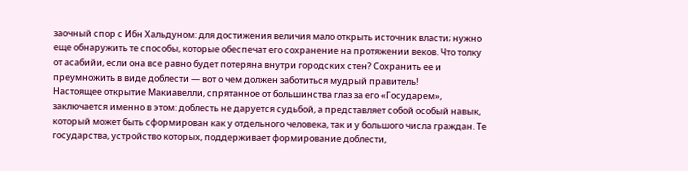заочный спор с Ибн Хальдуном: для достижения величия мало открыть источник власти; нужно еще обнаружить те способы, которые обеспечат его сохранение на протяжении веков. Что толку от асабийи, если она все равно будет потеряна внутри городских стен? Сохранить ее и преумножить в виде доблести — вот о чем должен заботиться мудрый правитель!
Настоящее открытие Макиавелли, спрятанное от большинства глаз за его «Государем», заключается именно в этом: доблесть не даруется судьбой, а представляет собой особый навык, который может быть сформирован как у отдельного человека, так и у большого числа граждан. Те государства, устройство которых, поддерживает формирование доблести,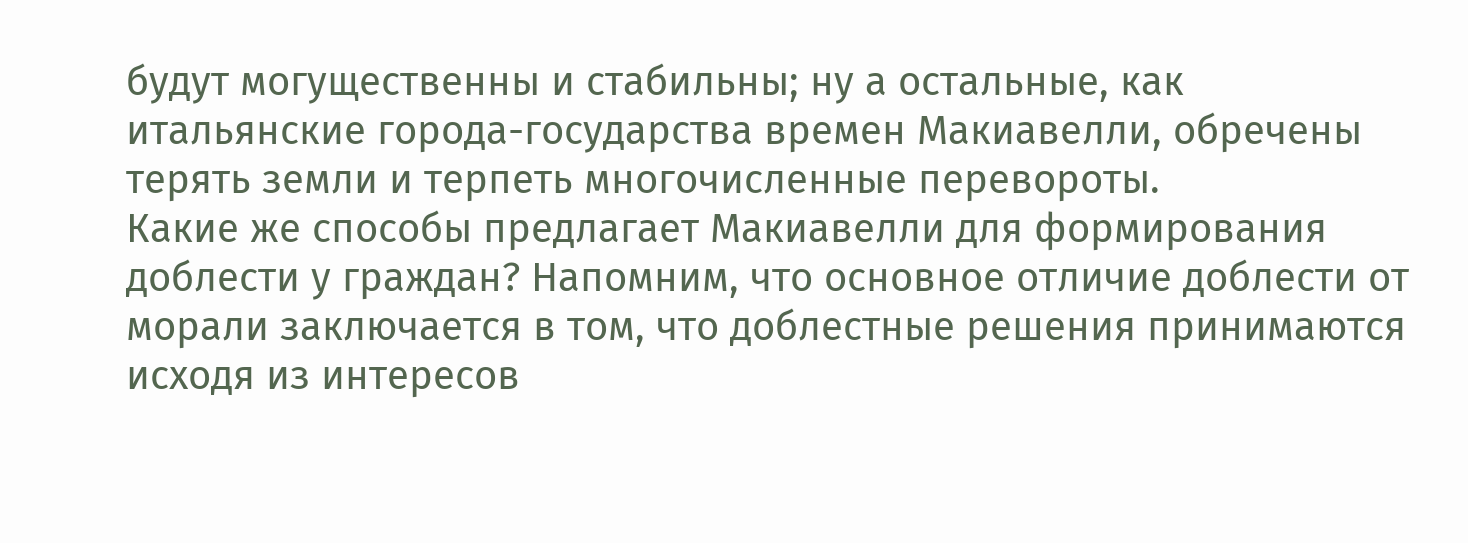будут могущественны и стабильны; ну а остальные, как итальянские города-государства времен Макиавелли, обречены терять земли и терпеть многочисленные перевороты.
Какие же способы предлагает Макиавелли для формирования доблести у граждан? Напомним, что основное отличие доблести от морали заключается в том, что доблестные решения принимаются исходя из интересов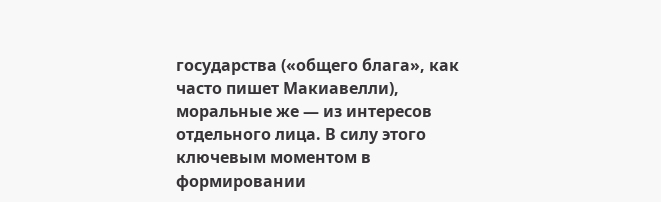государства («общего блага», как часто пишет Макиавелли), моральные же — из интересов отдельного лица. В силу этого ключевым моментом в формировании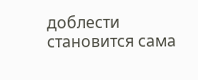доблести становится сама